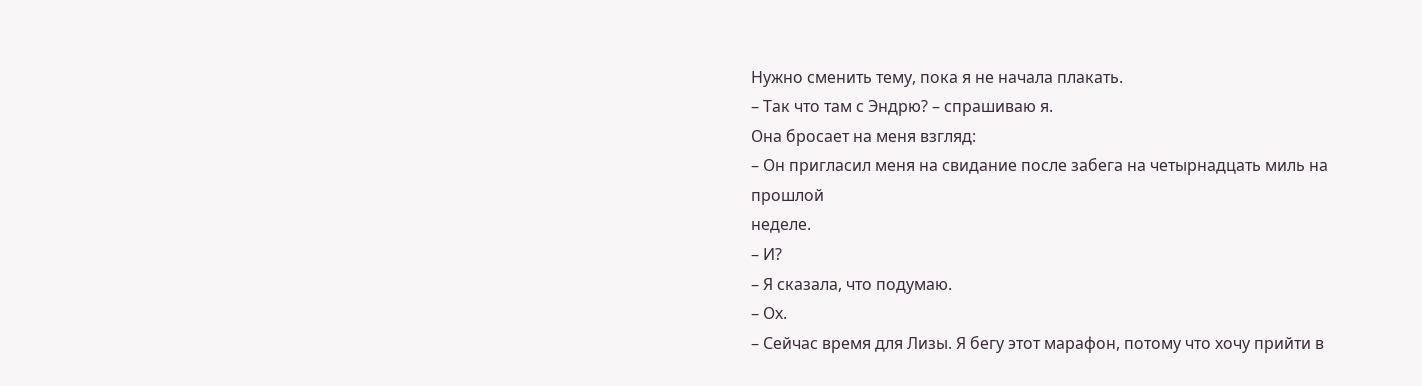Нужно сменить тему, пока я не начала плакать.
– Так что там с Эндрю? – спрашиваю я.
Она бросает на меня взгляд:
– Он пригласил меня на свидание после забега на четырнадцать миль на прошлой
неделе.
– И?
– Я сказала, что подумаю.
– Ох.
– Сейчас время для Лизы. Я бегу этот марафон, потому что хочу прийти в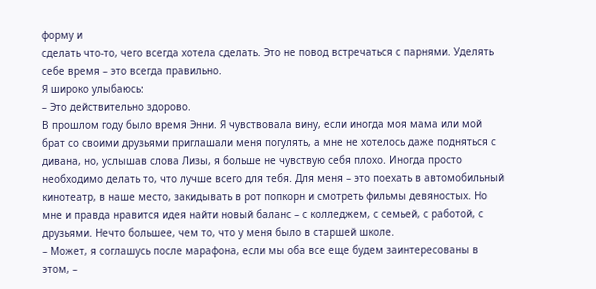форму и
сделать что-то, чего всегда хотела сделать. Это не повод встречаться с парнями. Уделять
себе время – это всегда правильно.
Я широко улыбаюсь:
– Это действительно здорово.
В прошлом году было время Энни. Я чувствовала вину, если иногда моя мама или мой
брат со своими друзьями приглашали меня погулять, а мне не хотелось даже подняться с
дивана, но, услышав слова Лизы, я больше не чувствую себя плохо. Иногда просто
необходимо делать то, что лучше всего для тебя. Для меня – это поехать в автомобильный
кинотеатр, в наше место, закидывать в рот попкорн и смотреть фильмы девяностых. Но
мне и правда нравится идея найти новый баланс – с колледжем, с семьей, с работой, с
друзьями. Нечто большее, чем то, что у меня было в старшей школе.
– Может, я соглашусь после марафона, если мы оба все еще будем заинтересованы в
этом, –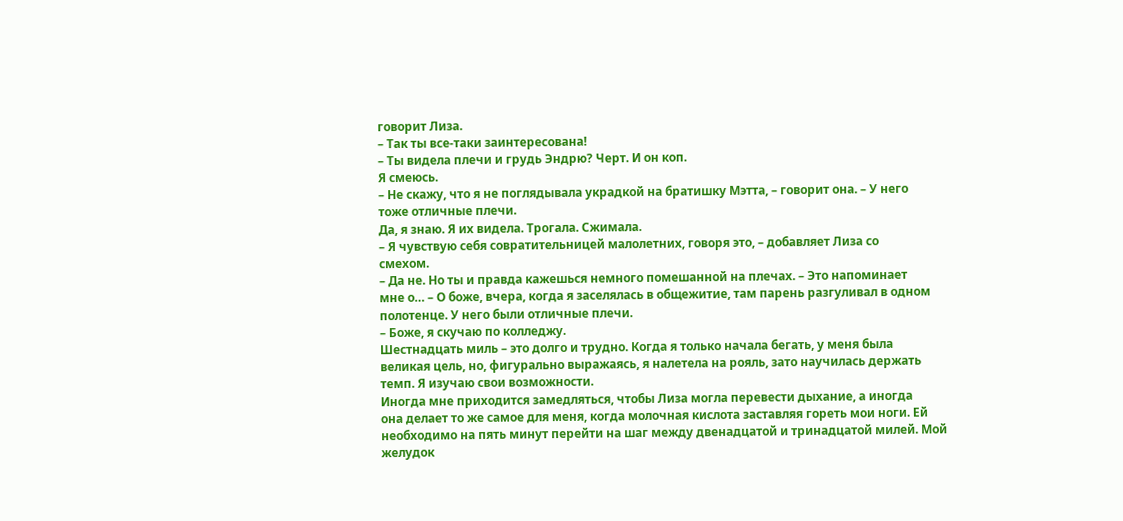говорит Лиза.
– Так ты все-таки заинтересована!
– Ты видела плечи и грудь Эндрю? Черт. И он коп.
Я смеюсь.
– Не скажу, что я не поглядывала украдкой на братишку Мэтта, – говорит она. – У него
тоже отличные плечи.
Да, я знаю. Я их видела. Трогала. Сжимала.
– Я чувствую себя совратительницей малолетних, говоря это, – добавляет Лиза со
смехом.
– Да не. Но ты и правда кажешься немного помешанной на плечах. – Это напоминает
мне о… – О боже, вчера, когда я заселялась в общежитие, там парень разгуливал в одном
полотенце. У него были отличные плечи.
– Боже, я скучаю по колледжу.
Шестнадцать миль – это долго и трудно. Когда я только начала бегать, у меня была
великая цель, но, фигурально выражаясь, я налетела на рояль, зато научилась держать
темп. Я изучаю свои возможности.
Иногда мне приходится замедляться, чтобы Лиза могла перевести дыхание, а иногда
она делает то же самое для меня, когда молочная кислота заставляя гореть мои ноги. Ей
необходимо на пять минут перейти на шаг между двенадцатой и тринадцатой милей. Мой
желудок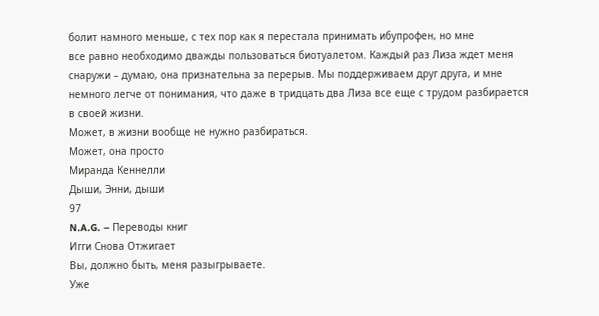болит намного меньше, с тех пор как я перестала принимать ибупрофен, но мне
все равно необходимо дважды пользоваться биотуалетом. Каждый раз Лиза ждет меня
снаружи – думаю, она признательна за перерыв. Мы поддерживаем друг друга, и мне
немного легче от понимания, что даже в тридцать два Лиза все еще с трудом разбирается
в своей жизни.
Может, в жизни вообще не нужно разбираться.
Может, она просто
Миранда Кеннелли
Дыши, Энни, дыши
97
N.A.G. – Переводы книг
Игги Снова Отжигает
Вы, должно быть, меня разыгрываете.
Уже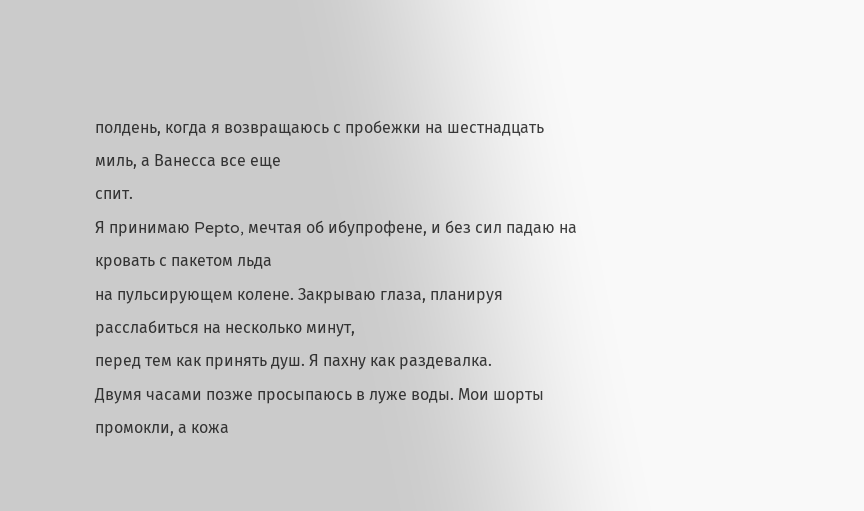полдень, когда я возвращаюсь с пробежки на шестнадцать миль, а Ванесса все еще
спит.
Я принимаю Pepto, мечтая об ибупрофене, и без сил падаю на кровать с пакетом льда
на пульсирующем колене. Закрываю глаза, планируя расслабиться на несколько минут,
перед тем как принять душ. Я пахну как раздевалка.
Двумя часами позже просыпаюсь в луже воды. Мои шорты промокли, а кожа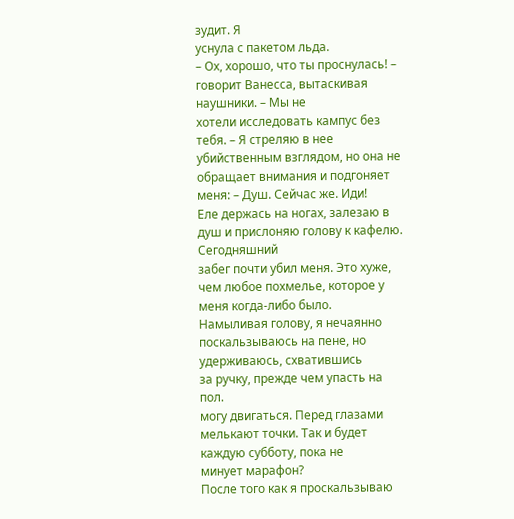зудит. Я
уснула с пакетом льда.
– Ох, хорошо, что ты проснулась! – говорит Ванесса, вытаскивая наушники. – Мы не
хотели исследовать кампус без тебя. – Я стреляю в нее убийственным взглядом, но она не
обращает внимания и подгоняет меня: – Душ. Сейчас же. Иди!
Еле держась на ногах, залезаю в душ и прислоняю голову к кафелю. Сегодняшний
забег почти убил меня. Это хуже, чем любое похмелье, которое у меня когда-либо было.
Намыливая голову, я нечаянно поскальзываюсь на пене, но удерживаюсь, схватившись
за ручку, прежде чем упасть на пол.
могу двигаться. Перед глазами мелькают точки. Так и будет каждую субботу, пока не
минует марафон?
После того как я проскальзываю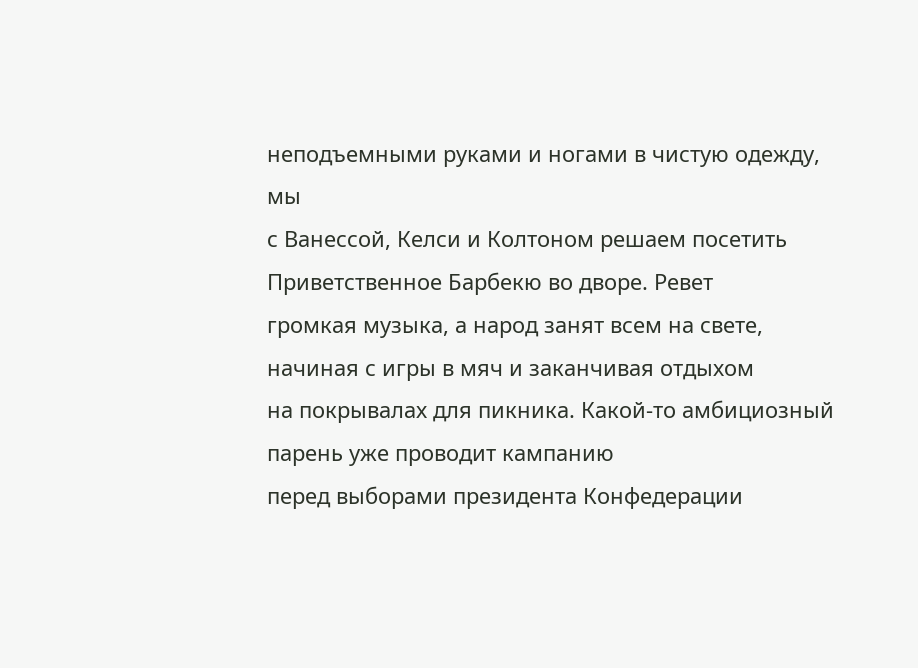неподъемными руками и ногами в чистую одежду, мы
с Ванессой, Келси и Колтоном решаем посетить Приветственное Барбекю во дворе. Ревет
громкая музыка, а народ занят всем на свете, начиная с игры в мяч и заканчивая отдыхом
на покрывалах для пикника. Какой-то амбициозный парень уже проводит кампанию
перед выборами президента Конфедерации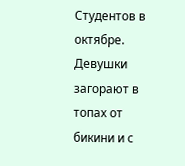Студентов в октябре. Девушки загорают в
топах от бикини и с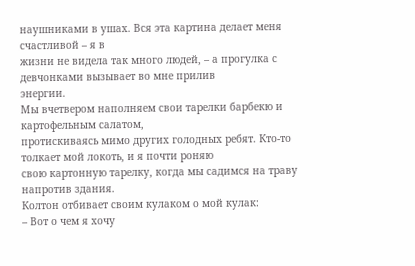наушниками в ушах. Вся эта картина делает меня счастливой – я в
жизни не видела так много людей, – а прогулка с девчонками вызывает во мне прилив
энергии.
Мы вчетвером наполняем свои тарелки барбекю и картофельным салатом,
протискиваясь мимо других голодных ребят. Кто-то толкает мой локоть, и я почти роняю
свою картонную тарелку, когда мы садимся на траву напротив здания.
Колтон отбивает своим кулаком о мой кулак:
– Вот о чем я хочу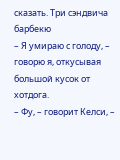сказать. Три сэндвича барбекю
– Я умираю с голоду, – говорю я, откусывая большой кусок от хотдога.
– Фу, – говорит Келси, –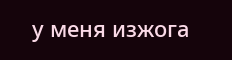у меня изжога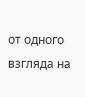от одного взгляда на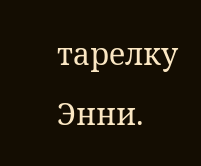тарелку Энни.